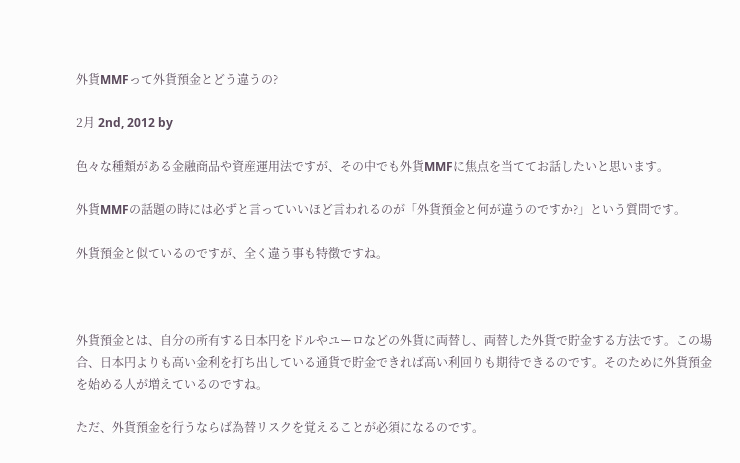外貨MMFって外貨預金とどう違うの?

2月 2nd, 2012 by

色々な種類がある金融商品や資産運用法ですが、その中でも外貨MMFに焦点を当ててお話したいと思います。

外貨MMFの話題の時には必ずと言っていいほど言われるのが「外貨預金と何が違うのですか?」という質問です。

外貨預金と似ているのですが、全く違う事も特徴ですね。



外貨預金とは、自分の所有する日本円をドルやユーロなどの外貨に両替し、両替した外貨で貯金する方法です。この場合、日本円よりも高い金利を打ち出している通貨で貯金できれば高い利回りも期待できるのです。そのために外貨預金を始める人が増えているのですね。

ただ、外貨預金を行うならば為替リスクを覚えることが必須になるのです。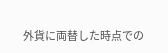外貨に両替した時点での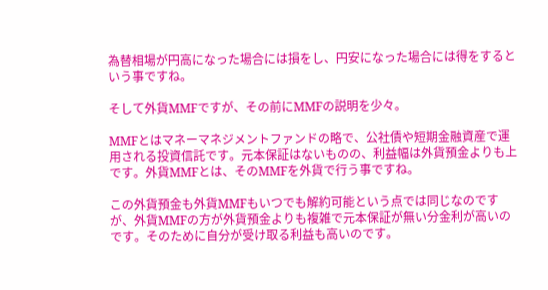為替相場が円高になった場合には損をし、円安になった場合には得をするという事ですね。

そして外貨MMFですが、その前にMMFの説明を少々。

MMFとはマネーマネジメントファンドの略で、公社債や短期金融資産で運用される投資信託です。元本保証はないものの、利益幅は外貨預金よりも上です。外貨MMFとは、そのMMFを外貨で行う事ですね。

この外貨預金も外貨MMFもいつでも解約可能という点では同じなのですが、外貨MMFの方が外貨預金よりも複雑で元本保証が無い分金利が高いのです。そのために自分が受け取る利益も高いのです。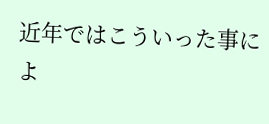近年ではこういった事によ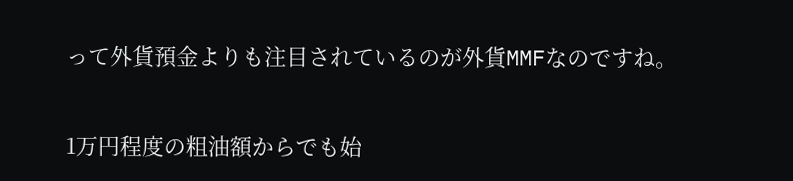って外貨預金よりも注目されているのが外貨MMFなのですね。

1万円程度の粗油額からでも始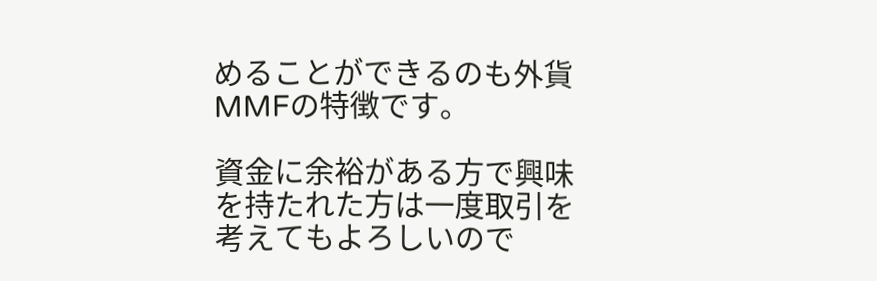めることができるのも外貨MMFの特徴です。

資金に余裕がある方で興味を持たれた方は一度取引を考えてもよろしいので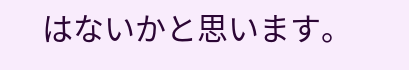はないかと思います。